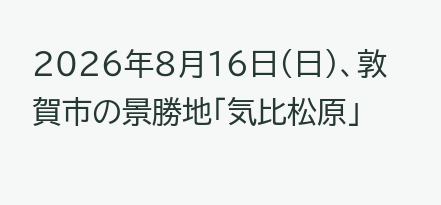2026年8月16日(日)、敦賀市の景勝地「気比松原」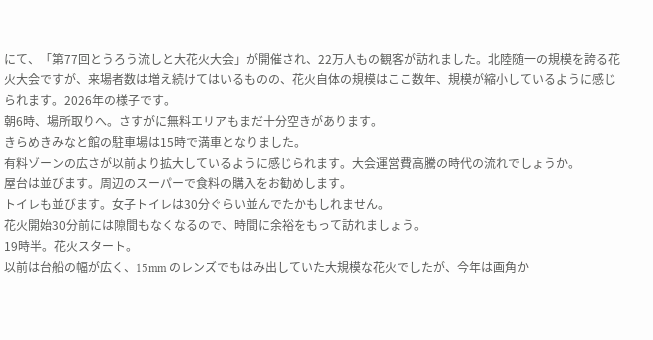にて、「第77回とうろう流しと大花火大会」が開催され、22万人もの観客が訪れました。北陸随一の規模を誇る花火大会ですが、来場者数は増え続けてはいるものの、花火自体の規模はここ数年、規模が縮小しているように感じられます。2026年の様子です。
朝6時、場所取りへ。さすがに無料エリアもまだ十分空きがあります。
きらめきみなと館の駐車場は15時で満車となりました。
有料ゾーンの広さが以前より拡大しているように感じられます。大会運営費高騰の時代の流れでしょうか。
屋台は並びます。周辺のスーパーで食料の購入をお勧めします。
トイレも並びます。女子トイレは30分ぐらい並んでたかもしれません。
花火開始30分前には隙間もなくなるので、時間に余裕をもって訪れましょう。
19時半。花火スタート。
以前は台船の幅が広く、15mm のレンズでもはみ出していた大規模な花火でしたが、今年は画角か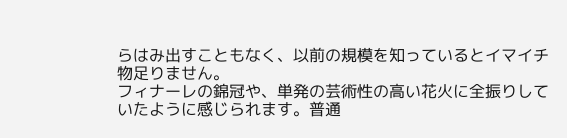らはみ出すこともなく、以前の規模を知っているとイマイチ物足りません。
フィナーレの錦冠や、単発の芸術性の高い花火に全振りしていたように感じられます。普通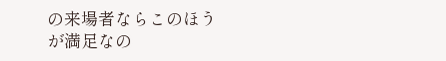の来場者ならこのほうが満足なの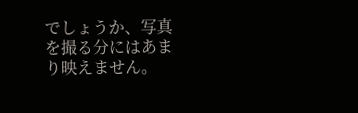でしょうか、写真を撮る分にはあまり映えません。